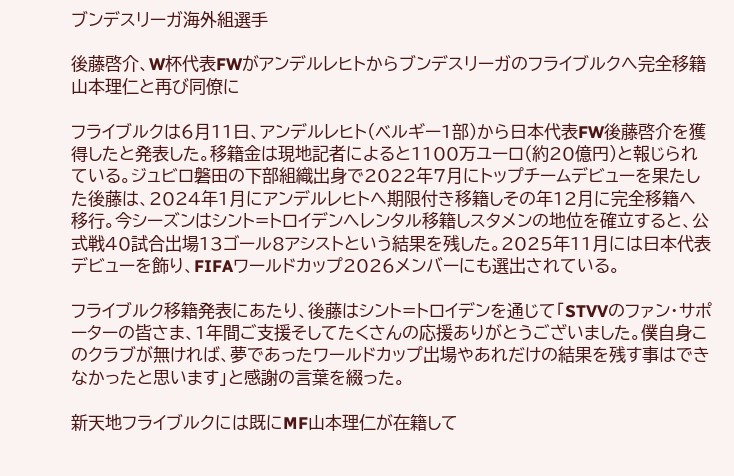ブンデスリーガ海外組選手

後藤啓介、W杯代表FWがアンデルレヒトからブンデスリーガのフライブルクへ完全移籍 山本理仁と再び同僚に

フライブルクは6月11日、アンデルレヒト(ベルギー1部)から日本代表FW後藤啓介を獲得したと発表した。移籍金は現地記者によると1100万ユーロ(約20億円)と報じられている。ジュビロ磐田の下部組織出身で2022年7月にトップチームデビューを果たした後藤は、2024年1月にアンデルレヒトへ期限付き移籍しその年12月に完全移籍へ移行。今シーズンはシント=トロイデンへレンタル移籍しスタメンの地位を確立すると、公式戦40試合出場13ゴール8アシストという結果を残した。2025年11月には日本代表デビューを飾り、FIFAワールドカップ2026メンバーにも選出されている。

フライブルク移籍発表にあたり、後藤はシント=トロイデンを通じて「STVVのファン・サポーターの皆さま、1年間ご支援そしてたくさんの応援ありがとうございました。僕自身このクラブが無ければ、夢であったワールドカップ出場やあれだけの結果を残す事はできなかったと思います」と感謝の言葉を綴った。

新天地フライブルクには既にMF山本理仁が在籍して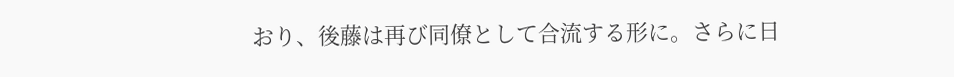おり、後藤は再び同僚として合流する形に。さらに日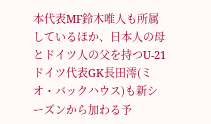本代表MF鈴木唯人も所属しているほか、日本人の母とドイツ人の父を持つU-21ドイツ代表GK長田澪(ミオ・バックハウス)も新シーズンから加わる予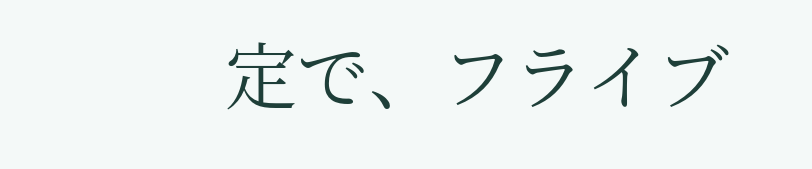定で、フライブ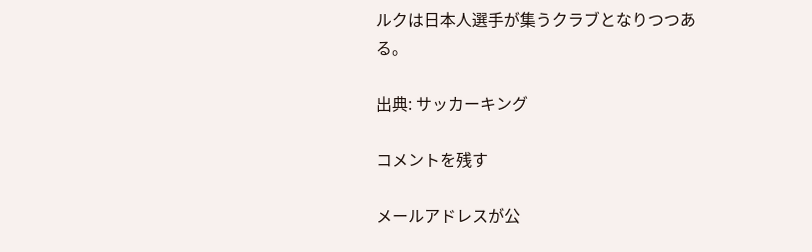ルクは日本人選手が集うクラブとなりつつある。

出典: サッカーキング

コメントを残す

メールアドレスが公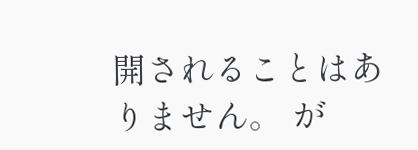開されることはありません。 が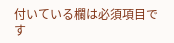付いている欄は必須項目です